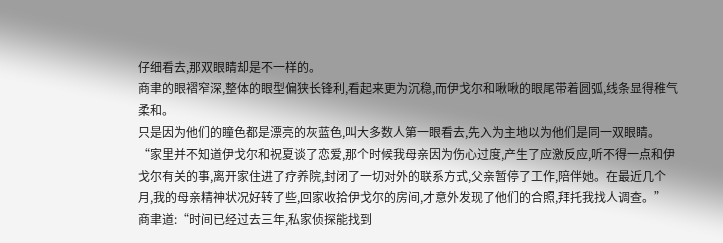仔细看去,那双眼睛却是不一样的。
商聿的眼褶窄深,整体的眼型偏狭长锋利,看起来更为沉稳,而伊戈尔和啾啾的眼尾带着圆弧,线条显得稚气柔和。
只是因为他们的瞳色都是漂亮的灰蓝色,叫大多数人第一眼看去,先入为主地以为他们是同一双眼睛。
“家里并不知道伊戈尔和祝夏谈了恋爱,那个时候我母亲因为伤心过度,产生了应激反应,听不得一点和伊戈尔有关的事,离开家住进了疗养院,封闭了一切对外的联系方式,父亲暂停了工作,陪伴她。在最近几个月,我的母亲精神状况好转了些,回家收拾伊戈尔的房间,才意外发现了他们的合照,拜托我找人调查。”
商聿道:“时间已经过去三年,私家侦探能找到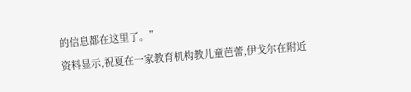的信息都在这里了。”
资料显示,祝夏在一家教育机构教儿童芭蕾,伊戈尔在附近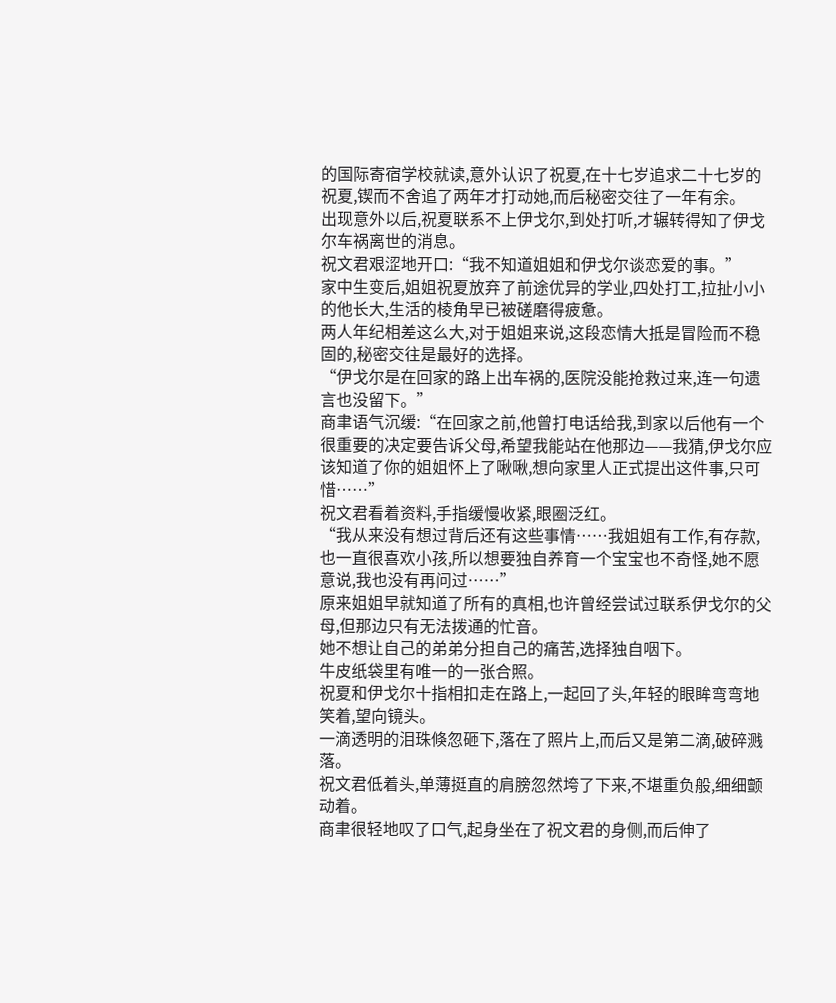的国际寄宿学校就读,意外认识了祝夏,在十七岁追求二十七岁的祝夏,锲而不舍追了两年才打动她,而后秘密交往了一年有余。
出现意外以后,祝夏联系不上伊戈尔,到处打听,才辗转得知了伊戈尔车祸离世的消息。
祝文君艰涩地开口:“我不知道姐姐和伊戈尔谈恋爱的事。”
家中生变后,姐姐祝夏放弃了前途优异的学业,四处打工,拉扯小小的他长大,生活的棱角早已被磋磨得疲惫。
两人年纪相差这么大,对于姐姐来说,这段恋情大抵是冒险而不稳固的,秘密交往是最好的选择。
“伊戈尔是在回家的路上出车祸的,医院没能抢救过来,连一句遗言也没留下。”
商聿语气沉缓:“在回家之前,他曾打电话给我,到家以后他有一个很重要的决定要告诉父母,希望我能站在他那边——我猜,伊戈尔应该知道了你的姐姐怀上了啾啾,想向家里人正式提出这件事,只可惜……”
祝文君看着资料,手指缓慢收紧,眼圈泛红。
“我从来没有想过背后还有这些事情……我姐姐有工作,有存款,也一直很喜欢小孩,所以想要独自养育一个宝宝也不奇怪,她不愿意说,我也没有再问过……”
原来姐姐早就知道了所有的真相,也许曾经尝试过联系伊戈尔的父母,但那边只有无法拨通的忙音。
她不想让自己的弟弟分担自己的痛苦,选择独自咽下。
牛皮纸袋里有唯一的一张合照。
祝夏和伊戈尔十指相扣走在路上,一起回了头,年轻的眼眸弯弯地笑着,望向镜头。
一滴透明的泪珠倏忽砸下,落在了照片上,而后又是第二滴,破碎溅落。
祝文君低着头,单薄挺直的肩膀忽然垮了下来,不堪重负般,细细颤动着。
商聿很轻地叹了口气,起身坐在了祝文君的身侧,而后伸了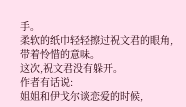手。
柔软的纸巾轻轻擦过祝文君的眼角,带着怜惜的意味。
这次,祝文君没有躲开。
作者有话说:
姐姐和伊戈尔谈恋爱的时候,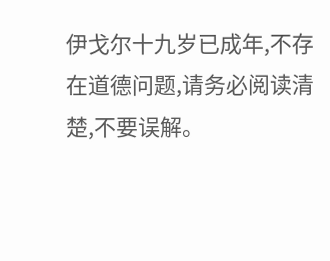伊戈尔十九岁已成年,不存在道德问题,请务必阅读清楚,不要误解。